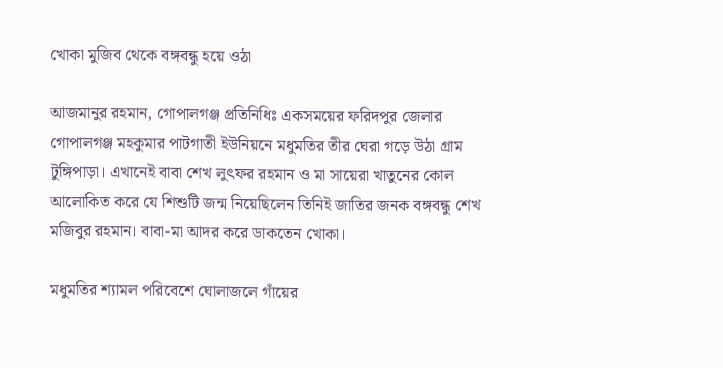খোকা মুজিব থেকে বঙ্গবন্ধু হয়ে ওঠা

আজমানুর রহমান, গোপালগঞ্জ প্রতিনিধিঃ একসময়ের ফরিদপুর জেলার গোপালগঞ্জ মহকুমার পাটগাতী ইউনিয়নে মধুমতির তীর ঘেরা গড়ে উঠা গ্রাম টুঙ্গিপাড়া। এখানেই বাবা শেখ লুৎফর রহমান ও মা সায়েরা খাতুনের কোল আলোকিত করে যে শিশুটি জন্ম নিয়েছিলেন তিনিই জাতির জনক বঙ্গবন্ধু শেখ মজিবুর রহমান। বাবা-মা আদর করে ডাকতেন খোকা।

মধুমতির শ্যামল পরিবেশে ঘোলাজলে গাঁয়ের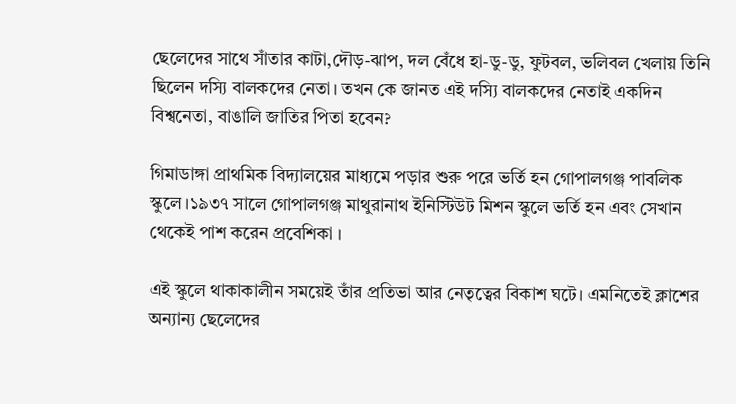ছেলেদের সাথে সাঁতার কাটা,দৌড়-ঝাপ, দল বেঁধে হা-ডু-ডু, ফুটবল, ভলিবল খেলায় তিনি ছিলেন দস্যি বালকদের নেতা। তখন কে জানত এই দস্যি বালকদের নেতাই একদিন বিশ্বনেতা, বাঙালি জাতির পিতা হবেন?

গিমাডাঙ্গা প্রাথমিক বিদ্যালয়ের মাধ্যমে পড়ার শুরু পরে ভর্তি হন গোপালগঞ্জ পাবলিক স্কুলে।১৯৩৭ সালে গোপালগঞ্জ মাথুরানাথ ইনিস্টিউট মিশন স্কুলে ভর্তি হন এবং সেখান থেকেই পাশ করেন প্রবেশিকা ।

এই স্কুলে থাকাকালীন সময়েই তাঁর প্রতিভা আর নেতৃত্বের বিকাশ ঘটে। এমনিতেই ক্লাশের অন্যান্য ছেলেদের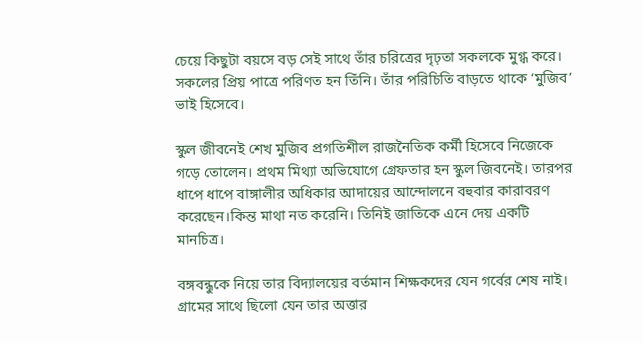চেয়ে কিছুটা বয়সে বড় সেই সাথে তাঁর চরিত্রের দৃঢ়তা সকলকে মুগ্ধ করে। সকলের প্রিয় পাত্রে পরিণত হন তিঁনি। তাঁর পরিচিতি বাড়তে থাকে ‘মুজিব’ ভাই হিসেবে।

স্কুল জীবনেই শেখ মুজিব প্রগতিশীল রাজনৈতিক কর্মী হিসেবে নিজেকে গড়ে তোলেন। প্রথম মিথ্যা অভিযোগে গ্রেফতার হন স্কুল জিবনেই। তারপর ধাপে ধাপে বাঙ্গালীর অধিকার আদায়ের আন্দোলনে বহুবার কারাবরণ করেছেন।কিন্ত মাথা নত করেনি। তিনিই জাতিকে এনে দেয় একটি মানচিত্র।

বঙ্গবন্ধুকে নিয়ে তার বিদ্যালয়ের বর্তমান শিক্ষকদের যেন গর্বের শেষ নাই। গ্রামের সাথে ছিলো যেন তার অত্তার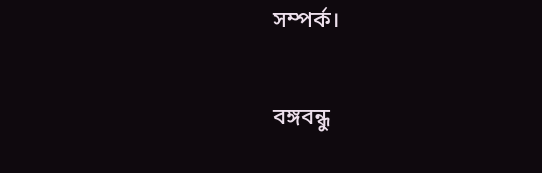সম্পর্ক।

বঙ্গবন্ধু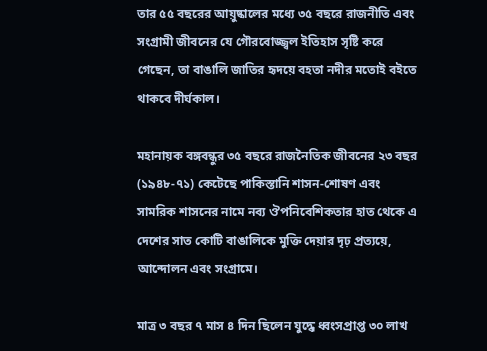তার ৫৫ বছরের আয়ুষ্কালের মধ্যে ৩৫ বছরে রাজনীতি এবং সংগ্রামী জীবনের যে গৌরবোজ্জ্বল ইতিহাস সৃষ্টি করে গেছেন, তা বাঙালি জাতির হৃদয়ে বহতা নদীর মতোই বইতে থাকবে দীর্ঘকাল।

মহানায়ক বঙ্গবন্ধুর ৩৫ বছরে রাজনৈতিক জীবনের ২৩ বছর (১৯৪৮-৭১) কেটেছে পাকিস্তানি শাসন-শোষণ এবং সামরিক শাসনের নামে নব্য ঔপনিবেশিকতার হাত থেকে এ দেশের সাত কোটি বাঙালিকে মুক্তি দেয়ার দৃঢ় প্রত্যয়ে, আন্দোলন এবং সংগ্রামে।

মাত্র ৩ বছর ৭ মাস ৪ দিন ছিলেন যুদ্ধে ধ্বংসপ্রাপ্ত ৩০ লাখ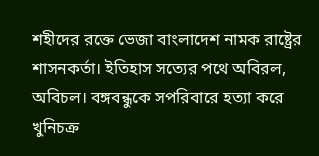শহীদের রক্তে ভেজা বাংলাদেশ নামক রাষ্ট্রের শাসনকর্তা। ইতিহাস সত্যের পথে অবিরল, অবিচল। বঙ্গবন্ধুকে সপরিবারে হত্যা করে খুনিচক্র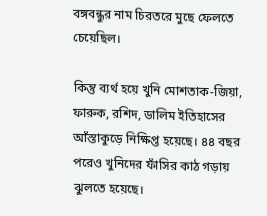বঙ্গবন্ধুর নাম চিরতরে মুছে ফেলতে চেয়েছিল।

কিন্তু ব্যর্থ হয়ে খুনি মোশতাক-জিয়া, ফারুক, রশিদ, ডালিম ইতিহাসের আঁস্তাকুড়ে নিক্ষিপ্ত হয়েছে। ৪৪ বছর পরেও খুনিদের ফাঁসির কাঠ গড়ায় ঝুলতে হয়েছে।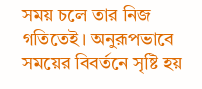সময় চলে তার নিজ গতিতেই। অনুরূপভাবে সময়ের বিবর্তনে সৃষ্টি হয়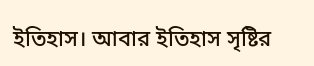ইতিহাস। আবার ইতিহাস সৃষ্টির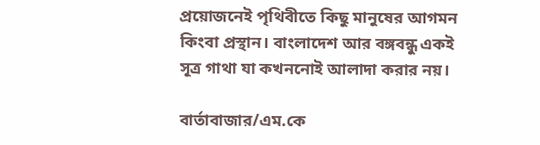প্রয়োজনেই পৃথিবীতে কিছু মানুষের আগমন কিংবা প্রস্থান। বাংলাদেশ আর বঙ্গবন্ধু একই সূত্র গাথা যা কখননোই আলাদা করার নয়।

বার্তাবাজার/এম.কে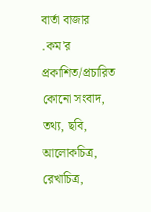বার্তা বাজার .কম'র প্রকাশিত/প্রচারিত কোনো সংবাদ, তথ্য, ছবি, আলোকচিত্র, রেখাচিত্র,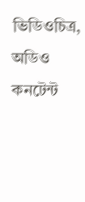ভিডিওচিত্র, অডিও কনটেন্ট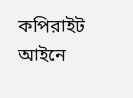কপিরাইট আইনে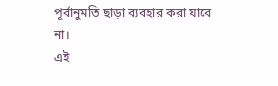পূর্বানুমতি ছাড়া ব্যবহার করা যাবে না।
এই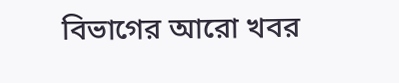বিভাগের আরো খবর